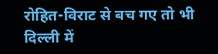रोहित-विराट से बच गए तो भी दिल्ली में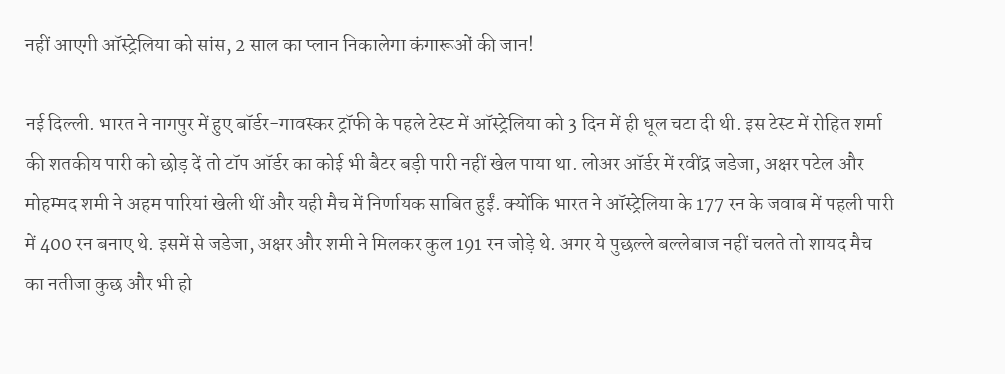नहीं आएगी ऑस्ट्रेलिया को सांस, 2 साल का प्लान निकालेगा कंगारूओं की जान!

नई दिल्ली. भारत ने नागपुर में हुए बॉर्डर-गावस्कर ट्रॉफी के पहले टेस्ट में ऑस्ट्रेलिया को 3 दिन में ही धूल चटा दी थी. इस टेस्ट में रोहित शर्मा की शतकीय पारी को छोड़ दें तो टॉप ऑर्डर का कोई भी बैटर बड़ी पारी नहीं खेल पाया था. लोअर ऑर्डर में रवींद्र जडेजा, अक्षर पटेल और मोहम्मद शमी ने अहम पारियां खेली थीं और यही मैच में निर्णायक साबित हुईं. क्योंकि भारत ने ऑस्ट्रेलिया के 177 रन के जवाब में पहली पारी में 400 रन बनाए थे. इसमें से जडेजा, अक्षर और शमी ने मिलकर कुल 191 रन जोड़े थे. अगर ये पुछल्ले बल्लेबाज नहीं चलते तो शायद मैच का नतीजा कुछ और भी हो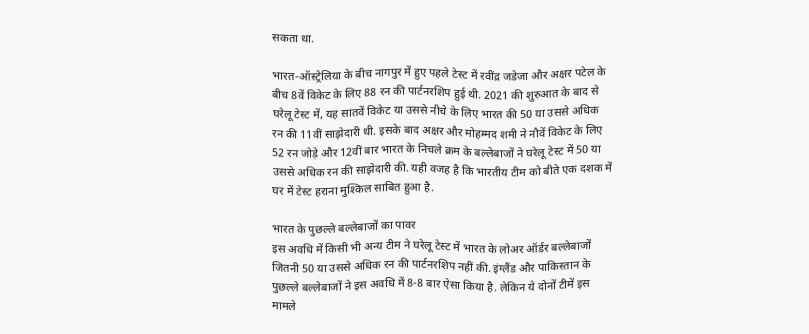सकता था.

भारत-ऑस्ट्रेलिया के बीच नागपुर में हुए पहले टेस्ट में रवींद्र जडेजा और अक्षर पटेल के बीच 8वें विकेट के लिए 88 रन की पार्टनरशिप हुई थी. 2021 की शुरुआत के बाद से घरेलू टेस्ट में, यह सातवें विकेट या उससे नीचे के लिए भारत की 50 या उससे अधिक रन की 11वीं साझेदारी थी. इसके बाद अक्षर और मोहम्मद शमी ने नौवें विकेट के लिए 52 रन जोड़े और 12वीं बार भारत के निचले क्रम के बल्लेबाजों ने घरेलू टेस्ट में 50 या उससे अधिक रन की साझेदारी की. यही वजह है कि भारतीय टीम को बीते एक दशक में घर में टेस्ट हराना मुश्किल साबित हुआ है.

भारत के पुछल्ले बल्लेबाजों का पावर
इस अवधि में किसी भी अन्य टीम ने घरेलू टेस्ट में भारत के लोअर ऑर्डर बल्लेबाजों जितनी 50 या उससे अधिक रन की पार्टनरशिप नहीं की. इंग्लैंड और पाकिस्तान के पुछल्ले बल्लेबाजों ने इस अवधि में 8-8 बार ऐसा किया है. लेकिन ये दोनों टीमें इस मामले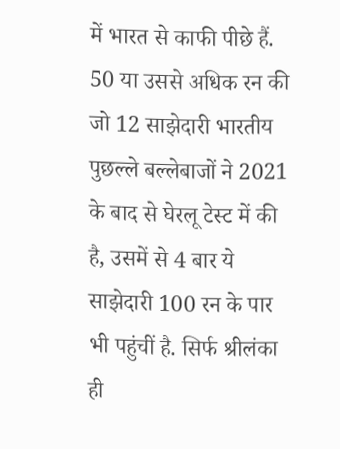में भारत से काफी पीछे हैं. 50 या उससे अधिक रन की जो 12 साझेदारी भारतीय पुछल्ले बल्लेबाजों ने 2021 के बाद से घेरलू टेस्ट में की है, उसमें से 4 बार ये साझेदारी 100 रन के पार भी पहुंचीं है. सिर्फ श्रीलंका ही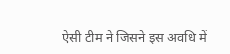ऐसी टीम ने जिसने इस अवधि में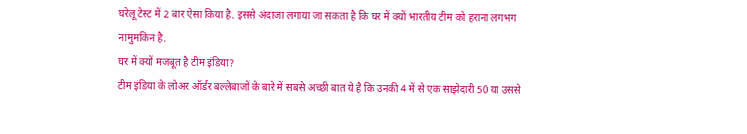घरेलू टेस्ट में 2 बार ऐसा किया है. इससे अंदाजा लगाया जा सकता है कि घर में क्यों भारतीय टीम को हराना लगभग नामुमकिन है.
घर में क्यों मजबूत है टीम इंडिया?
टीम इंडिया के लोअर ऑर्डर बल्लेबाजों के बारे में सबसे अच्छी बात ये है कि उनकी 4 में से एक साझेदारी 50 या उससे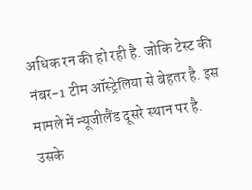अधिक रन की हो रही है. जोकि टेस्ट की नंबर-1 टीम ऑस्ट्रेलिया से बेहतर है. इस मामले में न्यूजीलैंड दूसरे स्थान पर है. उसके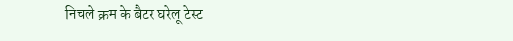निचले क्रम के बैटर घरेलू टेस्ट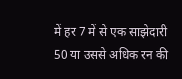में हर 7 में से एक साझेदारी 50 या उससे अधिक रन की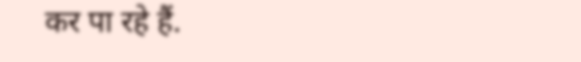कर पा रहे हैं.